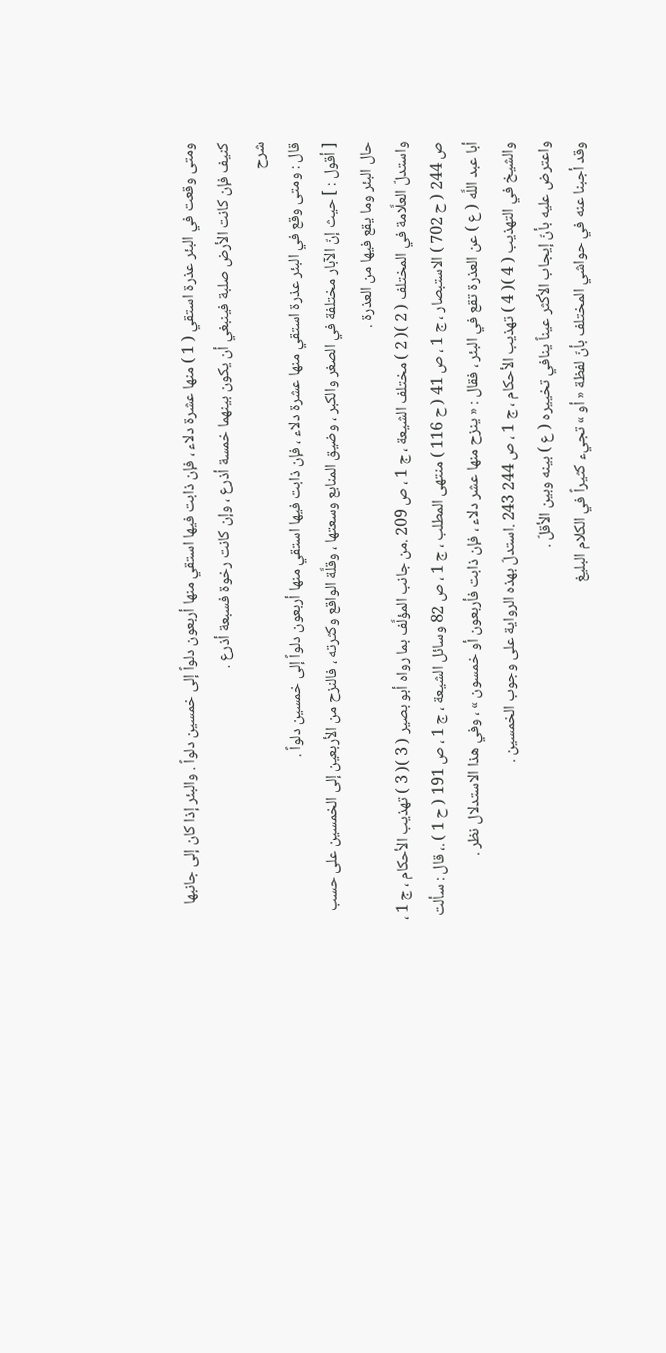ومتى وقعت في البئر عذرة استقي ( 1 ) منها عشرة دلاء ، فإن ذابت فيها استقي منها أربعون دلواً إلى خمسين دلواً . والبئر إذا كان إلى جانبها كنيف فإن كانت الأرض صلبة فينبغي أن يكون بينهما خمسة أذرع ، وإن كانت رخوة فسبعة أذرع .
شرح
قال : ومتى وقع في البئر عذرة استقي منها عشرة دلاء ، فإن ذابت فيها استقي منها أربعون دلواً إلى خمسين دلواً .
[ أقول : ] حيث إنّ الآبار مختلفة في الصغر والكبر ، وضيق المنابع وسعتها ، وقلَّة الواقع وكثرته ، فالنزح من الأربعين إلى الخمسين على حسب حال البئر وما يقع فيها من العذرة .
واستدلّ العلَّامة في المختلف ( 2 )( 2 ) مختلف الشيعة ، ج 1 ، ص 209 .من جانب المؤلَّف بما رواه أبو بصير ( 3 )( 3 ) تهذيب الأحكام ، ج 1 ، ص 244 ( ح 702 ) الاستبصار ، ج 1 ، ص 41 ( ح 116 ) منتهى المطلب ، ج 1 ، ص 82 وسائل الشيعة ، ج 1 ، ص 191 ( ح 1 ) .، قال : سألت أبا عبد اللَّه ( ع ) عن العذرة تقع في البئر ، فقال : « ينزح منها عشر دلاء ، فإن ذابت فأربعون أو خمسون » ، وفي هذا الاستدلال نظر .
والشيخ في التهذيب ( 4 )( 4 ) تهذيب الأحكام ، ج 1 ، ص 244 243 .استدلّ بهذه الرواية على وجوب الخمسين .
واعترض عليه بأنّ إيجاب الأكثر عيناً ينافي تخييره ( ع ) بينه وبين الأقلّ .
وقد أجبنا عنه في حواشي المختلف بأنّ لفظة « أو » تجيء كثيراً في الكلام البليغ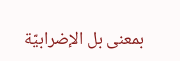بمعنى بل الإضرابيّة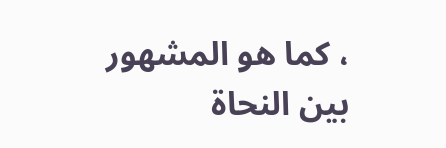، كما هو المشهور بين النحاة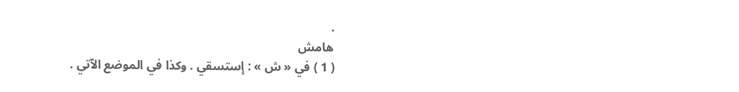.
هامش
( 1 ) في « ش » : إستسقي . وكذا في الموضع الآتي .